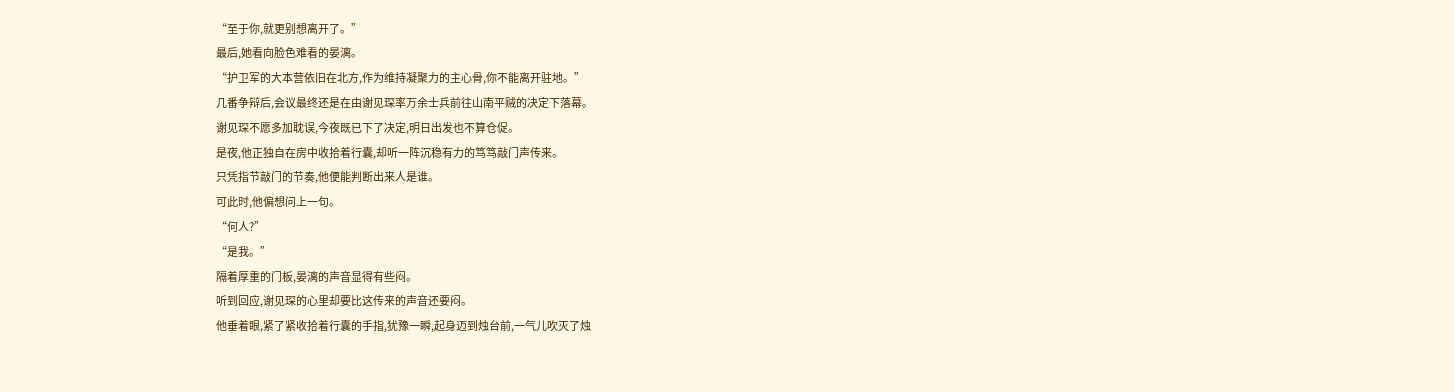“至于你,就更别想离开了。”
最后,她看向脸色难看的晏漓。
“护卫军的大本营依旧在北方,作为维持凝聚力的主心骨,你不能离开驻地。”
几番争辩后,会议最终还是在由谢见琛率万余士兵前往山南平贼的决定下落幕。
谢见琛不愿多加耽误,今夜既已下了决定,明日出发也不算仓促。
是夜,他正独自在房中收拾着行囊,却听一阵沉稳有力的笃笃敲门声传来。
只凭指节敲门的节奏,他便能判断出来人是谁。
可此时,他偏想问上一句。
“何人?”
“是我。”
隔着厚重的门板,晏漓的声音显得有些闷。
听到回应,谢见琛的心里却要比这传来的声音还要闷。
他垂着眼,紧了紧收拾着行囊的手指,犹豫一瞬,起身迈到烛台前,一气儿吹灭了烛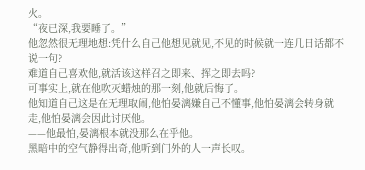火。
“夜已深,我要睡了。”
他忽然很无理地想:凭什么自己他想见就见,不见的时候就一连几日话都不说一句?
难道自己喜欢他,就活该这样召之即来、挥之即去吗?
可事实上,就在他吹灭蜡烛的那一刻,他就后悔了。
他知道自己这是在无理取闹,他怕晏漓嫌自己不懂事,他怕晏漓会转身就走,他怕晏漓会因此讨厌他。
——他最怕,晏漓根本就没那么在乎他。
黑暗中的空气静得出奇,他听到门外的人一声长叹。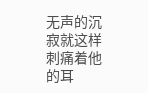无声的沉寂就这样刺痛着他的耳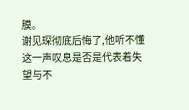膜。
谢见琛彻底后悔了,他听不懂这一声叹息是否是代表着失望与不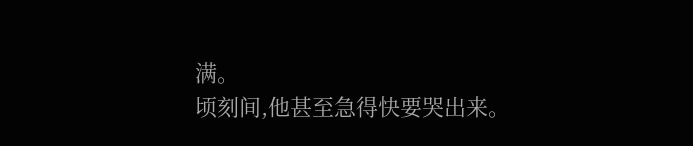满。
顷刻间,他甚至急得快要哭出来。